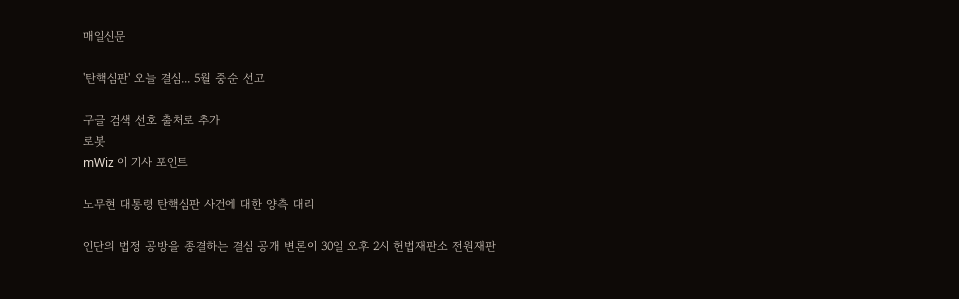매일신문

'탄핵심판' 오늘 결심... 5월 중순 선고

구글 검색 선호 출처로 추가
로봇
mWiz 이 기사 포인트

노무현 대통령 탄핵심판 사건에 대한 양측 대리

인단의 법정 공방을 종결하는 결심 공개 변론이 30일 오후 2시 헌법재판소 전원재판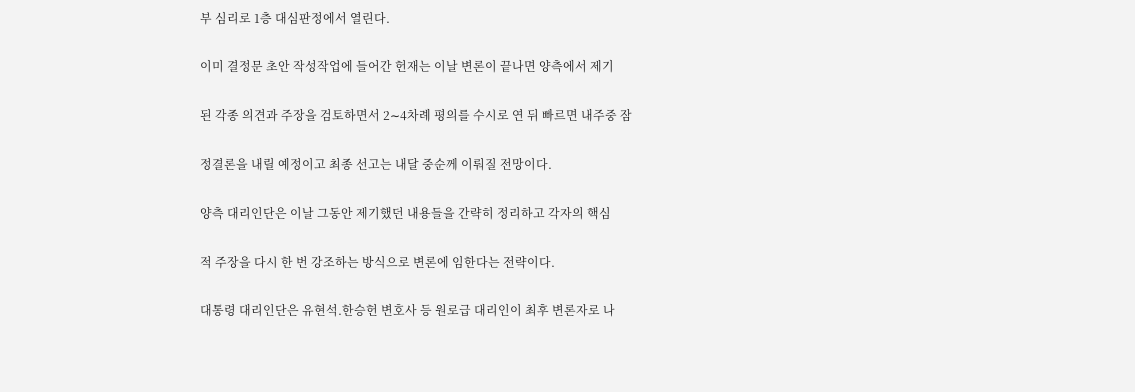부 심리로 1층 대심판정에서 열린다.

이미 결정문 초안 작성작업에 들어간 헌재는 이날 변론이 끝나면 양측에서 제기

된 각종 의견과 주장을 검토하면서 2∼4차례 평의를 수시로 연 뒤 빠르면 내주중 잠

정결론을 내릴 예정이고 최종 선고는 내달 중순께 이뤄질 전망이다.

양측 대리인단은 이날 그동안 제기했던 내용들을 간략히 정리하고 각자의 핵심

적 주장을 다시 한 번 강조하는 방식으로 변론에 임한다는 전략이다.

대통령 대리인단은 유현석.한승헌 변호사 등 원로급 대리인이 최후 변론자로 나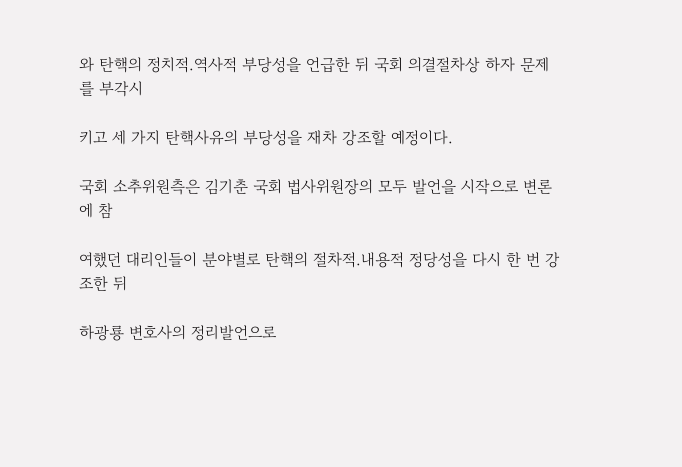와 탄핵의 정치적.역사적 부당성을 언급한 뒤 국회 의결절차상 하자 문제를 부각시

키고 세 가지 탄핵사유의 부당성을 재차 강조할 예정이다.

국회 소추위원측은 김기춘 국회 법사위원장의 모두 발언을 시작으로 변론에 참

여했던 대리인들이 분야별로 탄핵의 절차적.내용적 정당성을 다시 한 번 강조한 뒤

하광룡 변호사의 정리발언으로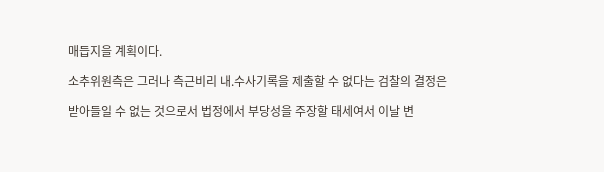매듭지을 계획이다.

소추위원측은 그러나 측근비리 내.수사기록을 제출할 수 없다는 검찰의 결정은

받아들일 수 없는 것으로서 법정에서 부당성을 주장할 태세여서 이날 변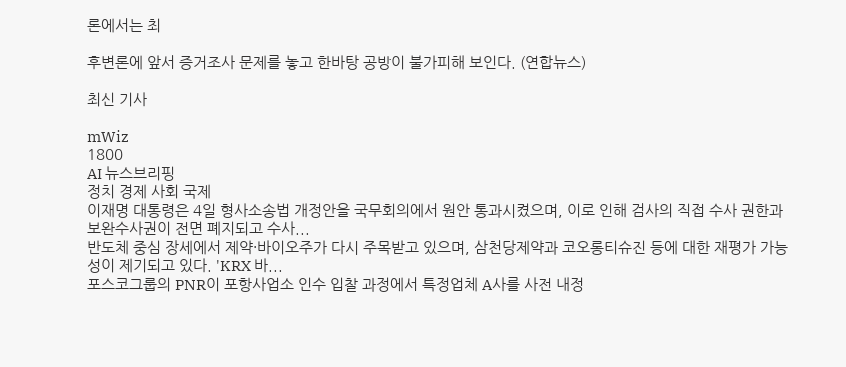론에서는 최

후변론에 앞서 증거조사 문제를 놓고 한바탕 공방이 불가피해 보인다. (연합뉴스)

최신 기사

mWiz
1800
AI 뉴스브리핑
정치 경제 사회 국제
이재명 대통령은 4일 형사소송법 개정안을 국무회의에서 원안 통과시켰으며, 이로 인해 검사의 직접 수사 권한과 보완수사권이 전면 폐지되고 수사...
반도체 중심 장세에서 제약·바이오주가 다시 주목받고 있으며, 삼천당제약과 코오롱티슈진 등에 대한 재평가 가능성이 제기되고 있다. 'KRX 바...
포스코그룹의 PNR이 포항사업소 인수 입찰 과정에서 특정업체 A사를 사전 내정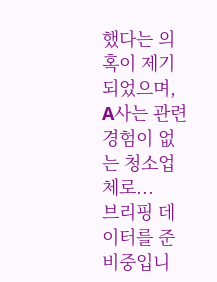했다는 의혹이 제기되었으며, A사는 관련 경험이 없는 청소업체로...
브리핑 데이터를 준비중입니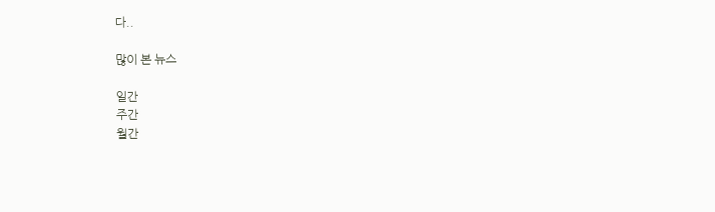다..

많이 본 뉴스

일간
주간
월간